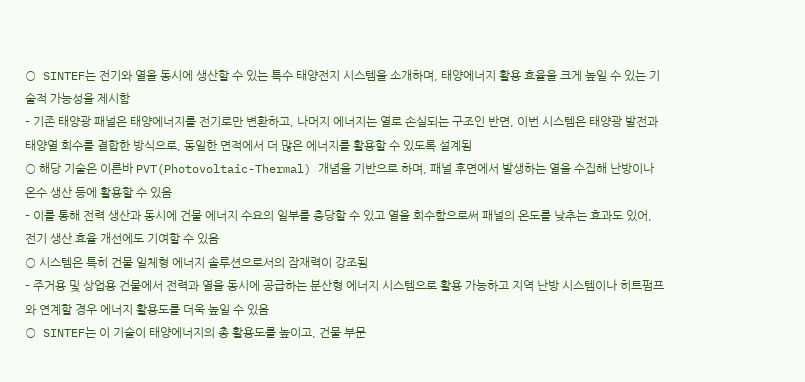○ SINTEF는 전기와 열을 동시에 생산할 수 있는 특수 태양전지 시스템을 소개하며, 태양에너지 활용 효율을 크게 높일 수 있는 기술적 가능성을 제시함
– 기존 태양광 패널은 태양에너지를 전기로만 변환하고, 나머지 에너지는 열로 손실되는 구조인 반면, 이번 시스템은 태양광 발전과 태양열 회수를 결합한 방식으로, 동일한 면적에서 더 많은 에너지를 활용할 수 있도록 설계됨
○ 해당 기술은 이른바 PVT(Photovoltaic-Thermal) 개념을 기반으로 하며, 패널 후면에서 발생하는 열을 수집해 난방이나 온수 생산 등에 활용할 수 있음
– 이를 통해 전력 생산과 동시에 건물 에너지 수요의 일부를 충당할 수 있고 열을 회수함으로써 패널의 온도를 낮추는 효과도 있어, 전기 생산 효율 개선에도 기여할 수 있음
○ 시스템은 특히 건물 일체형 에너지 솔루션으로서의 잠재력이 강조됨
– 주거용 및 상업용 건물에서 전력과 열을 동시에 공급하는 분산형 에너지 시스템으로 활용 가능하고 지역 난방 시스템이나 히트펌프와 연계할 경우 에너지 활용도를 더욱 높일 수 있음
○ SINTEF는 이 기술이 태양에너지의 총 활용도를 높이고, 건물 부문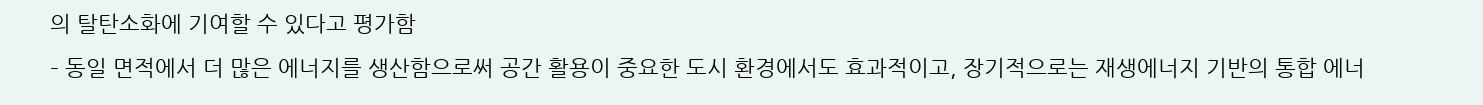의 탈탄소화에 기여할 수 있다고 평가함
– 동일 면적에서 더 많은 에너지를 생산함으로써 공간 활용이 중요한 도시 환경에서도 효과적이고, 장기적으로는 재생에너지 기반의 통합 에너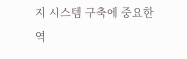지 시스템 구축에 중요한 역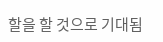할을 할 것으로 기대됨